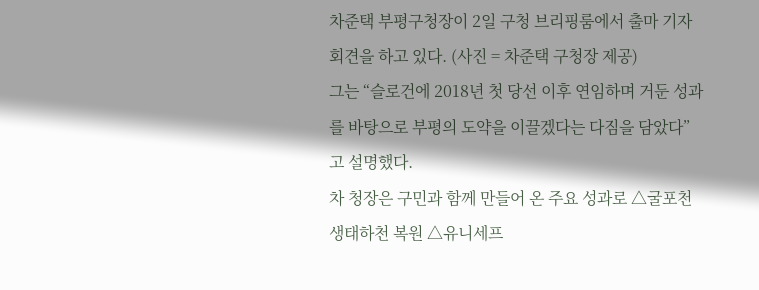차준택 부평구청장이 2일 구청 브리핑룸에서 출마 기자회견을 하고 있다. (사진 = 차준택 구청장 제공)
그는 “슬로건에 2018년 첫 당선 이후 연임하며 거둔 성과를 바탕으로 부평의 도약을 이끌겠다는 다짐을 담았다”고 설명했다.
차 청장은 구민과 함께 만들어 온 주요 성과로 △굴포천 생태하천 복원 △유니세프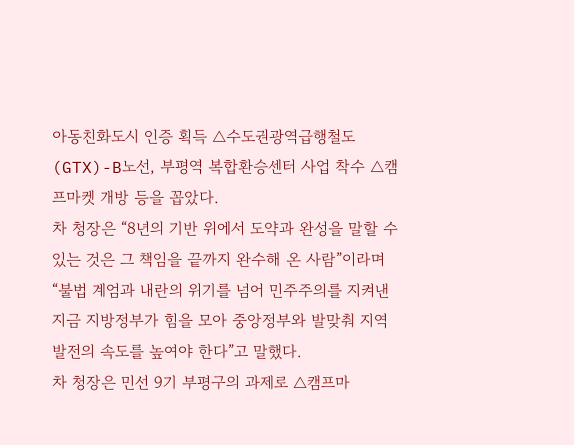아동친화도시 인증 획득 △수도권광역급행철도(GTX)-B노선, 부평역 복합환승센터 사업 착수 △캠프마켓 개방 등을 꼽았다.
차 청장은 “8년의 기반 위에서 도약과 완성을 말할 수 있는 것은 그 책임을 끝까지 완수해 온 사람”이라며 “불법 계엄과 내란의 위기를 넘어 민주주의를 지켜낸 지금 지방정부가 힘을 모아 중앙정부와 발맞춰 지역 발전의 속도를 높여야 한다”고 말했다.
차 청장은 민선 9기 부평구의 과제로 △캠프마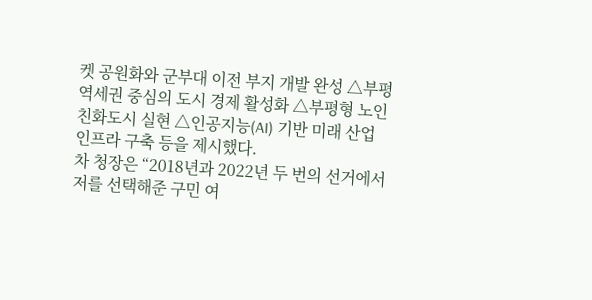켓 공원화와 군부대 이전 부지 개발 완성 △부평역세권 중심의 도시 경제 활성화 △부평형 노인친화도시 실현 △인공지능(AI) 기반 미래 산업 인프라 구축 등을 제시했다.
차 청장은 “2018년과 2022년 두 번의 선거에서 저를 선택해준 구민 여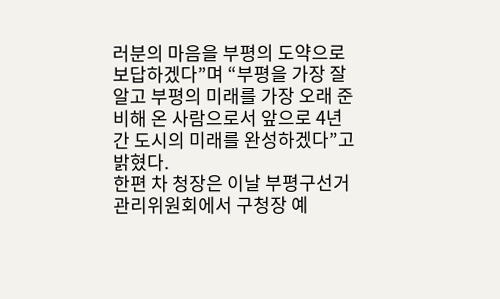러분의 마음을 부평의 도약으로 보답하겠다”며 “부평을 가장 잘 알고 부평의 미래를 가장 오래 준비해 온 사람으로서 앞으로 4년간 도시의 미래를 완성하겠다”고 밝혔다.
한편 차 청장은 이날 부평구선거관리위원회에서 구청장 예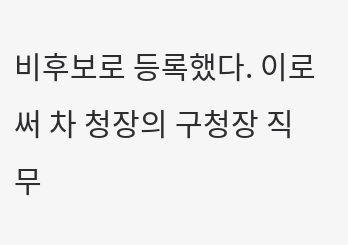비후보로 등록했다. 이로써 차 청장의 구청장 직무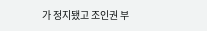가 정지됐고 조인권 부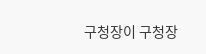구청장이 구청장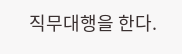직무대행을 한다.